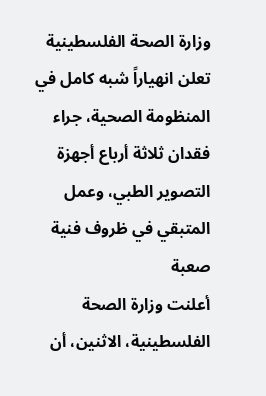وزارة الصحة الفلسطينية تعلن انهياراً شبه كامل في المنظومة الصحية، جراء فقدان ثلاثة أرباع أجهزة التصوير الطبي، وعمل المتبقي في ظروف فنية صعبة
أعلنت وزارة الصحة الفلسطينية، الاثنين، أن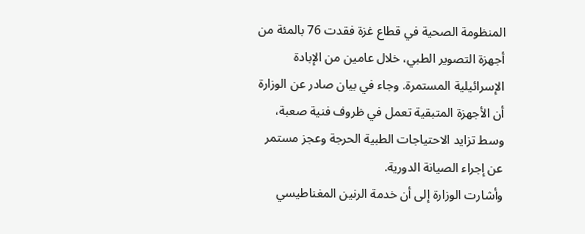المنظومة الصحية في قطاع غزة فقدت 76 بالمئة من أجهزة التصوير الطبي، خلال عامين من الإبادة الإسرائيلية المستمرة. وجاء في بيان صادر عن الوزارة أن الأجهزة المتبقية تعمل في ظروف فنية صعبة، وسط تزايد الاحتياجات الطبية الحرجة وعجز مستمر عن إجراء الصيانة الدورية.
وأشارت الوزارة إلى أن خدمة الرنين المغناطيسي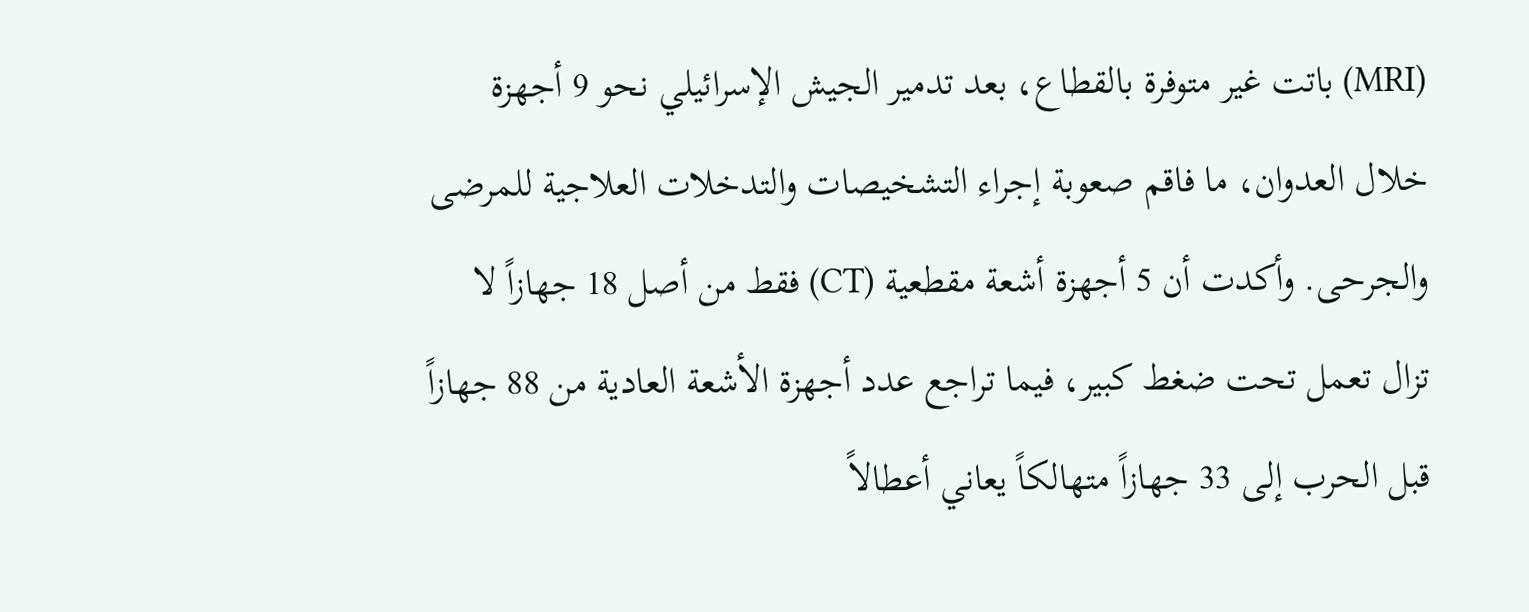(MRI) باتت غير متوفرة بالقطاع، بعد تدمير الجيش الإسرائيلي نحو 9 أجهزة خلال العدوان، ما فاقم صعوبة إجراء التشخيصات والتدخلات العلاجية للمرضى والجرحى. وأكدت أن 5 أجهزة أشعة مقطعية (CT) فقط من أصل 18 جهازاً لا تزال تعمل تحت ضغط كبير، فيما تراجع عدد أجهزة الأشعة العادية من 88 جهازاً قبل الحرب إلى 33 جهازاً متهالكاً يعاني أعطالاً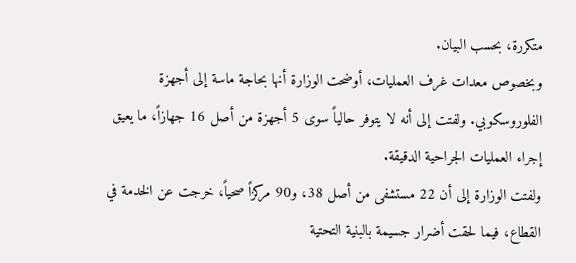متكررة، بحسب البيان.
وبخصوص معدات غرف العمليات، أوضحت الوزارة أنها بحاجة ماسة إلى أجهزة الفلوروسكوبي. ولفتت إلى أنه لا يتوفر حالياً سوى 5 أجهزة من أصل 16 جهازاً، ما يعيق إجراء العمليات الجراحية الدقيقة.
ولفتت الوزارة إلى أن 22 مستشفى من أصل 38، و90 مركزاً صحياً، خرجت عن الخدمة في القطاع، فيما لحقت أضرار جسيمة بالبنية التحتية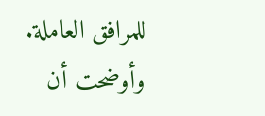للمرافق العاملة. وأوضحت أن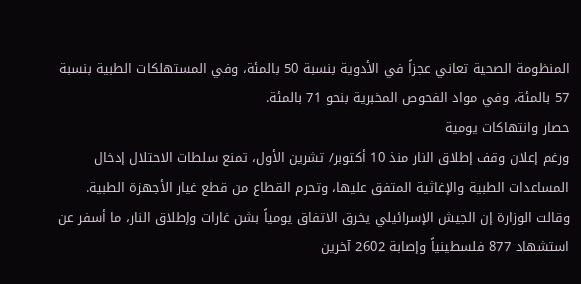المنظومة الصحية تعاني عجزاً في الأدوية بنسبة 50 بالمئة، وفي المستهلكات الطبية بنسبة 57 بالمئة، وفي مواد الفحوص المخبرية بنحو 71 بالمئة.
حصار وانتهاكات يومية
ورغم إعلان وقف إطلاق النار منذ 10 أكتوبر/ تشرين الأول، تمنع سلطات الاحتلال إدخال المساعدات الطبية والإغاثية المتفق عليها، وتحرم القطاع من قطع غيار الأجهزة الطبية. وقالت الوزارة إن الجيش الإسرائيلي يخرق الاتفاق يومياً بشن غارات وإطلاق النار، ما أسفر عن استشهاد 877 فلسطينياً وإصابة 2602 آخرين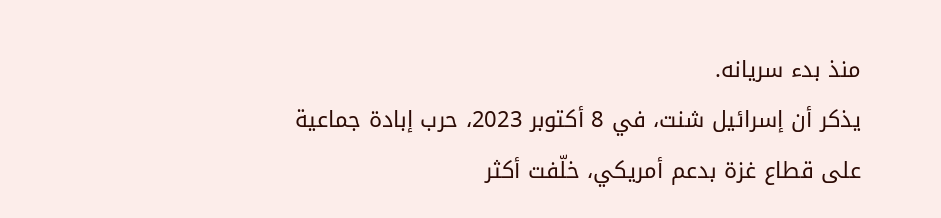منذ بدء سريانه.
يذكر أن إسرائيل شنت، في 8 أكتوبر 2023، حرب إبادة جماعية على قطاع غزة بدعم أمريكي، خلّفت أكثر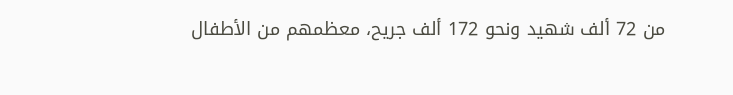من 72 ألف شهيد ونحو 172 ألف جريح، معظمهم من الأطفال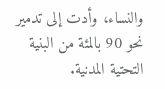والنساء، وأدت إلى تدمير نحو 90 بالمئة من البنية التحتية المدنية.